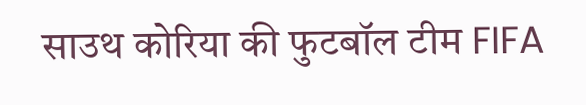साउथ कोरिया की फुटबॉल टीम FIFA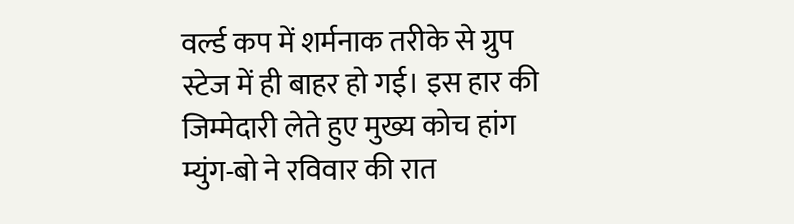वर्ल्ड कप में शर्मनाक तरीके से ग्रुप स्टेज में ही बाहर हो गई। इस हार की जिम्मेदारी लेते हुए मुख्य कोच हांग म्युंग-बो ने रविवार की रात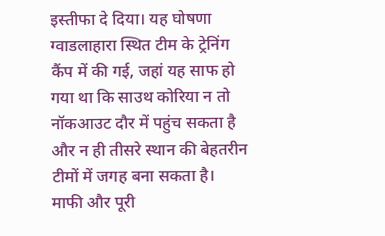इस्तीफा दे दिया। यह घोषणा ग्वाडलाहारा स्थित टीम के ट्रेनिंग कैंप में की गई, जहां यह साफ हो गया था कि साउथ कोरिया न तो नॉकआउट दौर में पहुंच सकता है और न ही तीसरे स्थान की बेहतरीन टीमों में जगह बना सकता है।
माफी और पूरी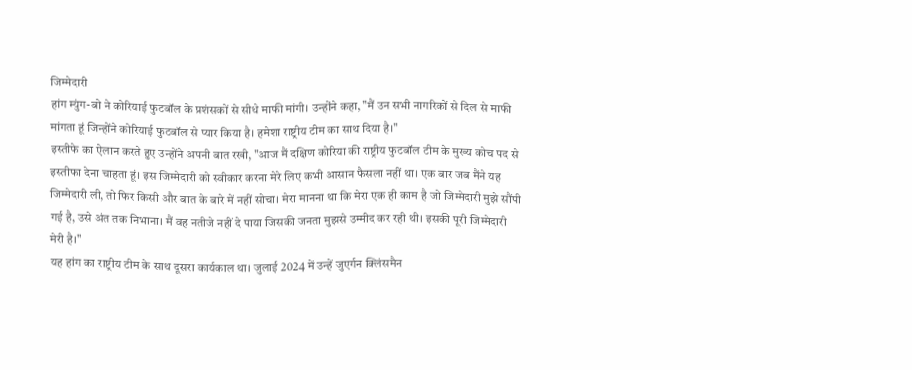जिम्मेदारी
हांग म्युंग-बो ने कोरियाई फुटबॉल के प्रशंसकों से सीधे माफी मांगी। उन्होंने कहा, "मैं उन सभी नागरिकों से दिल से माफी मांगता हूं जिन्होंने कोरियाई फुटबॉल से प्यार किया है। हमेशा राष्ट्रीय टीम का साथ दिया है।"
इस्तीफे का ऐलान करते हुए उन्होंने अपनी बात रखी, "आज मैं दक्षिण कोरिया की राष्ट्रीय फुटबॉल टीम के मुख्य कोच पद से इस्तीफा देना चाहता हूं। इस जिम्मेदारी को स्वीकार करना मेरे लिए कभी आसान फैसला नहीं था। एक बार जब मैंने यह जिम्मेदारी ली, तो फिर किसी और बात के बारे में नहीं सोचा। मेरा मानना था कि मेरा एक ही काम है जो जिम्मेदारी मुझे सौंपी गई है, उसे अंत तक निभाना। मैं वह नतीजे नहीं दे पाया जिसकी जनता मुझसे उम्मीद कर रही थी। इसकी पूरी जिम्मेदारी मेरी है।"
यह हांग का राष्ट्रीय टीम के साथ दूसरा कार्यकाल था। जुलाई 2024 में उन्हें जुएर्गन क्लिंसमैन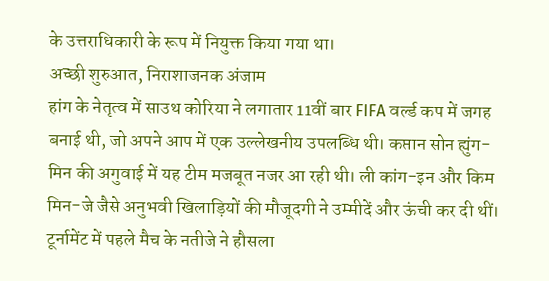के उत्तराधिकारी के रूप में नियुक्त किया गया था।
अच्छी शुरुआत, निराशाजनक अंजाम
हांग के नेतृत्व में साउथ कोरिया ने लगातार 11वीं बार FIFA वर्ल्ड कप में जगह बनाई थी, जो अपने आप में एक उल्लेखनीय उपलब्धि थी। कप्तान सोन ह्युंग-मिन की अगुवाई में यह टीम मजबूत नजर आ रही थी। ली कांग-इन और किम मिन-जे जैसे अनुभवी खिलाड़ियों की मौजूदगी ने उम्मीदें और ऊंची कर दी थीं।
टूर्नामेंट में पहले मैच के नतीजे ने हौसला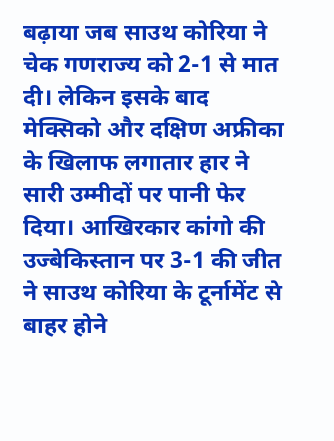बढ़ाया जब साउथ कोरिया ने चेक गणराज्य को 2-1 से मात दी। लेकिन इसके बाद मेक्सिको और दक्षिण अफ्रीका के खिलाफ लगातार हार ने सारी उम्मीदों पर पानी फेर दिया। आखिरकार कांगो की उज्बेकिस्तान पर 3-1 की जीत ने साउथ कोरिया के टूर्नामेंट से बाहर होने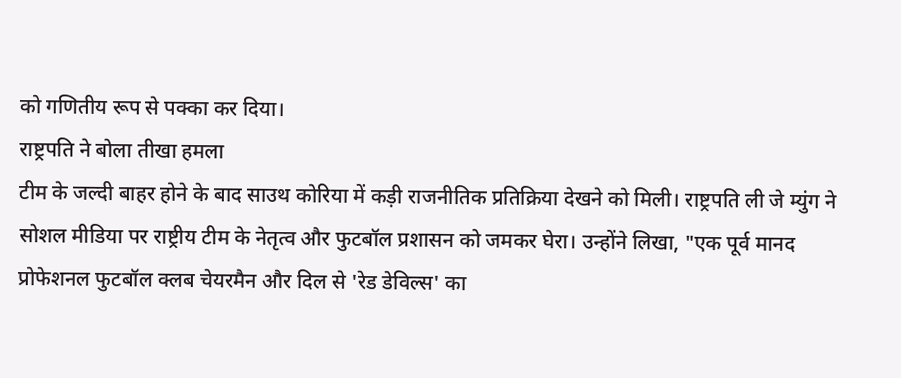को गणितीय रूप से पक्का कर दिया।
राष्ट्रपति ने बोला तीखा हमला
टीम के जल्दी बाहर होने के बाद साउथ कोरिया में कड़ी राजनीतिक प्रतिक्रिया देखने को मिली। राष्ट्रपति ली जे म्युंग ने सोशल मीडिया पर राष्ट्रीय टीम के नेतृत्व और फुटबॉल प्रशासन को जमकर घेरा। उन्होंने लिखा, "एक पूर्व मानद प्रोफेशनल फुटबॉल क्लब चेयरमैन और दिल से 'रेड डेविल्स' का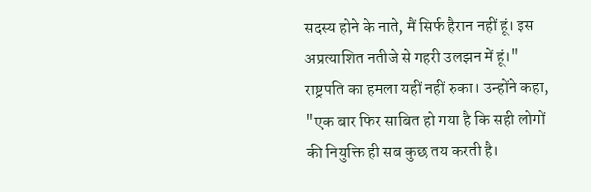सदस्य होने के नाते, मैं सिर्फ हैरान नहीं हूं। इस अप्रत्याशित नतीजे से गहरी उलझन में हूं।"
राष्ट्रपति का हमला यहीं नहीं रुका। उन्होंने कहा, "एक बार फिर साबित हो गया है कि सही लोगों की नियुक्ति ही सब कुछ तय करती है।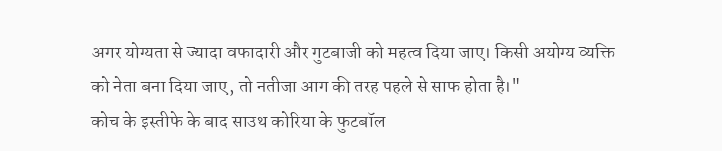अगर योग्यता से ज्यादा वफादारी और गुटबाजी को महत्व दिया जाए। किसी अयोग्य व्यक्ति को नेता बना दिया जाए, तो नतीजा आग की तरह पहले से साफ होता है।"
कोच के इस्तीफे के बाद साउथ कोरिया के फुटबॉल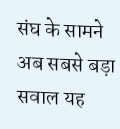संघ के सामने अब सबसे बड़ा सवाल यह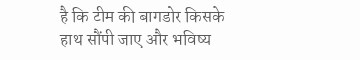है कि टीम की बागडोर किसके हाथ सौंपी जाए और भविष्य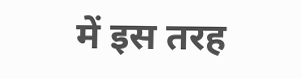में इस तरह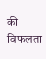की विफलता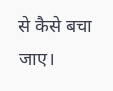से कैसे बचा जाए।